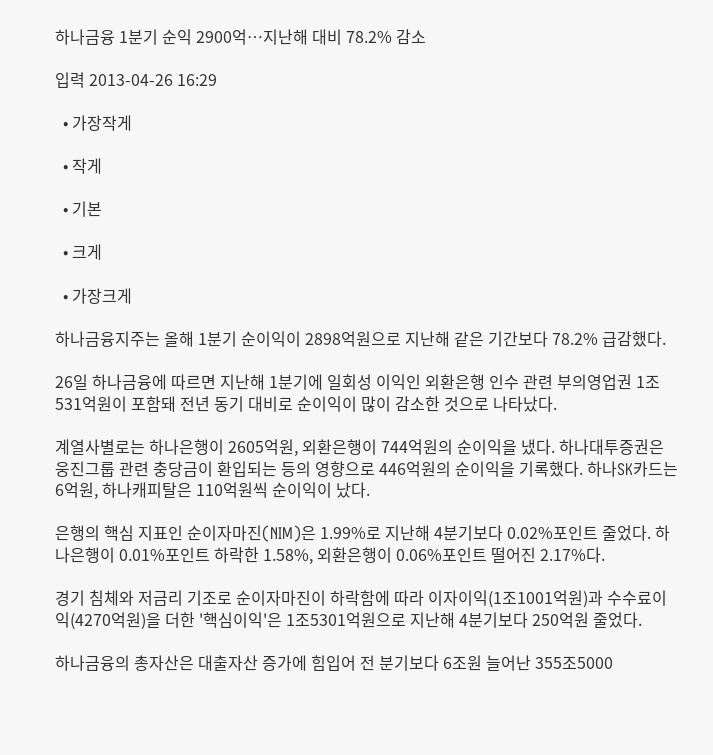하나금융 1분기 순익 2900억…지난해 대비 78.2% 감소

입력 2013-04-26 16:29

  • 가장작게

  • 작게

  • 기본

  • 크게

  • 가장크게

하나금융지주는 올해 1분기 순이익이 2898억원으로 지난해 같은 기간보다 78.2% 급감했다.

26일 하나금융에 따르면 지난해 1분기에 일회성 이익인 외환은행 인수 관련 부의영업권 1조531억원이 포함돼 전년 동기 대비로 순이익이 많이 감소한 것으로 나타났다.

계열사별로는 하나은행이 2605억원, 외환은행이 744억원의 순이익을 냈다. 하나대투증권은 웅진그룹 관련 충당금이 환입되는 등의 영향으로 446억원의 순이익을 기록했다. 하나SK카드는 6억원, 하나캐피탈은 110억원씩 순이익이 났다.

은행의 핵심 지표인 순이자마진(NIM)은 1.99%로 지난해 4분기보다 0.02%포인트 줄었다. 하나은행이 0.01%포인트 하락한 1.58%, 외환은행이 0.06%포인트 떨어진 2.17%다.

경기 침체와 저금리 기조로 순이자마진이 하락함에 따라 이자이익(1조1001억원)과 수수료이익(4270억원)을 더한 '핵심이익'은 1조5301억원으로 지난해 4분기보다 250억원 줄었다.

하나금융의 총자산은 대출자산 증가에 힘입어 전 분기보다 6조원 늘어난 355조5000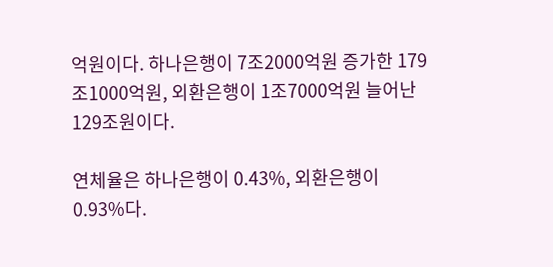억원이다. 하나은행이 7조2000억원 증가한 179조1000억원, 외환은행이 1조7000억원 늘어난 129조원이다.

연체율은 하나은행이 0.43%, 외환은행이 0.93%다.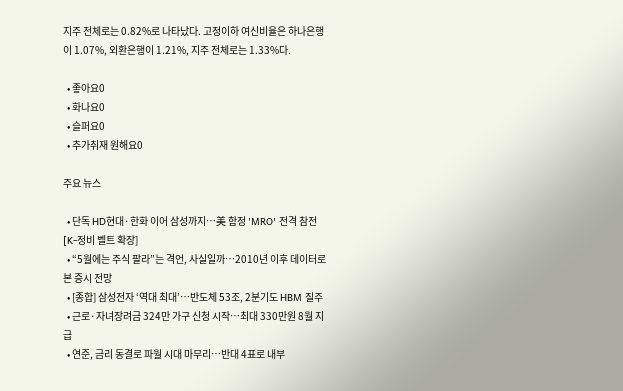지주 전체로는 0.82%로 나타났다. 고정이하 여신비율은 하나은행이 1.07%, 외환은행이 1.21%, 지주 전체로는 1.33%다.

  • 좋아요0
  • 화나요0
  • 슬퍼요0
  • 추가취재 원해요0

주요 뉴스

  • 단독 HD현대·한화 이어 삼성까지⋯美 함정 'MRO' 전격 참전 [K-정비 벨트 확장]
  • “5월에는 주식 팔라”는 격언, 사실일까⋯2010년 이후 데이터로 본 증시 전망
  • [종합] 삼성전자 ‘역대 최대’…반도체 53조, 2분기도 HBM 질주
  • 근로·자녀장려금 324만 가구 신청 시작…최대 330만원 8월 지급
  • 연준, 금리 동결로 파월 시대 마무리…반대 4표로 내부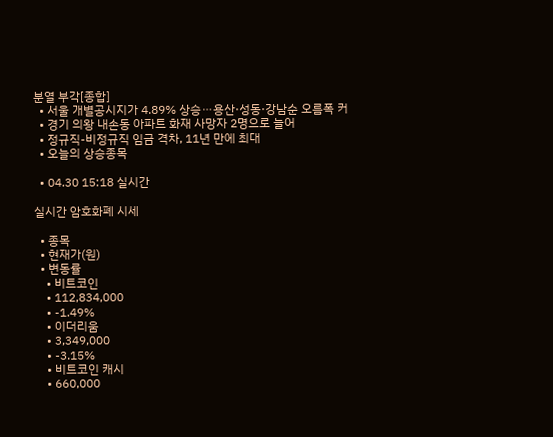분열 부각[종합]
  • 서울 개별공시지가 4.89% 상승⋯용산·성동·강남순 오름폭 커
  • 경기 의왕 내손동 아파트 화재 사망자 2명으로 늘어
  • 정규직-비정규직 임금 격차, 11년 만에 최대
  • 오늘의 상승종목

  • 04.30 15:18 실시간

실시간 암호화폐 시세

  • 종목
  • 현재가(원)
  • 변동률
    • 비트코인
    • 112,834,000
    • -1.49%
    • 이더리움
    • 3,349,000
    • -3.15%
    • 비트코인 캐시
    • 660,000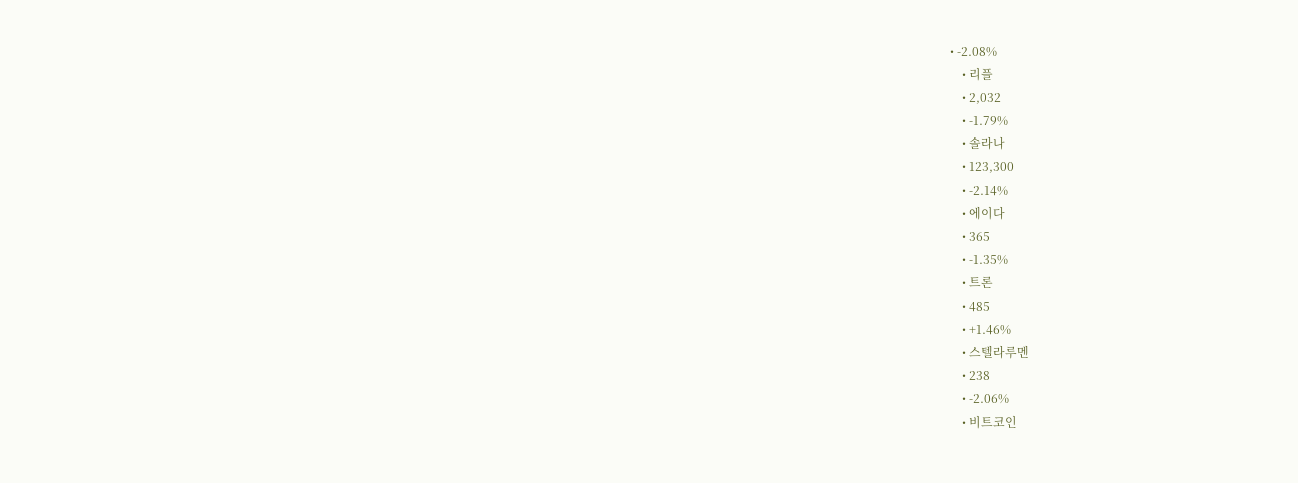• -2.08%
    • 리플
    • 2,032
    • -1.79%
    • 솔라나
    • 123,300
    • -2.14%
    • 에이다
    • 365
    • -1.35%
    • 트론
    • 485
    • +1.46%
    • 스텔라루멘
    • 238
    • -2.06%
    • 비트코인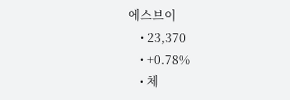에스브이
    • 23,370
    • +0.78%
    • 체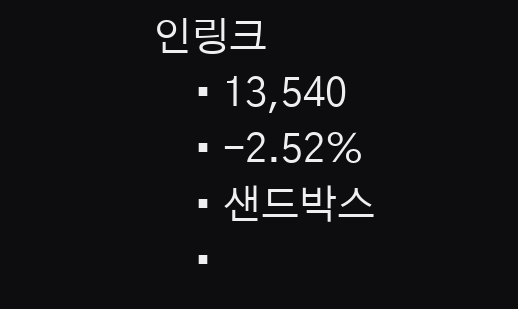인링크
    • 13,540
    • -2.52%
    • 샌드박스
    •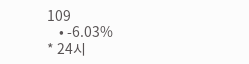109
    • -6.03%
* 24시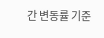간 변동률 기준